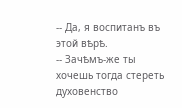-- Да, я воспитанъ въ этой вѣрѣ.
-- Зачѣмъ-же ты хочешь тогда стереть духовенство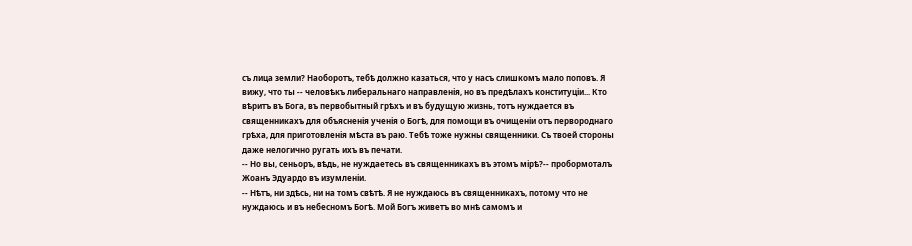съ лица земли? Наоборотъ, тебѣ должно казаться, что у насъ слишкомъ мало поповъ. Я вижу, что ты -- человѣкъ либеральнаго направленія, но въ предѣлахъ конституціи... Кто вѣритъ въ Бога, въ первобытный грѣхъ и въ будущую жизнь, тотъ нуждается въ священникахъ для объясненія ученія о Богѣ, для помощи въ очищеніи отъ первороднаго грѣха, для приготовленія мѣста въ раю. Тебѣ тоже нужны священники. Съ твоей стороны даже нелогично ругать ихъ въ печати.
-- Но вы, сеньоръ, вѣдь, не нуждаетесь въ священникахъ въ этомъ мірѣ?-- пробормоталъ Жоанъ Эдуардо въ изумленіи.
-- Нѣтъ, ни здѣсь, ни на томъ свѣтѣ. Я не нуждаюсь въ священникахъ, потому что не нуждаюсь и въ небесномъ Богѣ. Мой Богъ живетъ во мнѣ самомъ и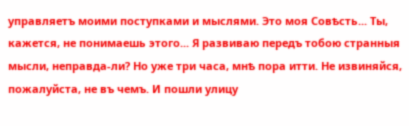управляетъ моими поступками и мыслями. Это моя Совѣсть... Ты, кажется, не понимаешь этого... Я развиваю передъ тобою странныя мысли, неправда-ли? Но уже три часа, мнѣ пора итти. Не извиняйся, пожалуйста, не въ чемъ. И пошли улицу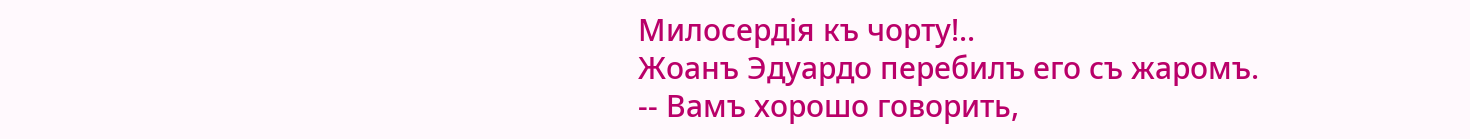Милосердія къ чорту!..
Жоанъ Эдуардо перебилъ его съ жаромъ.
-- Вамъ хорошо говорить,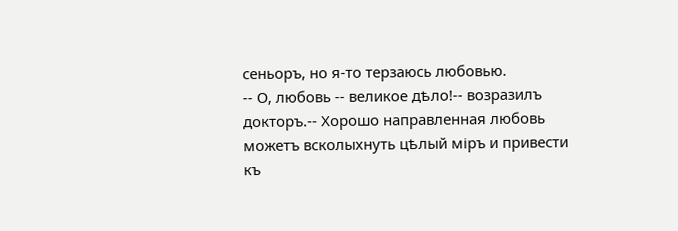сеньоръ, но я-то терзаюсь любовью.
-- О, любовь -- великое дѣло!-- возразилъ докторъ.-- Хорошо направленная любовь можетъ всколыхнуть цѣлый міръ и привести къ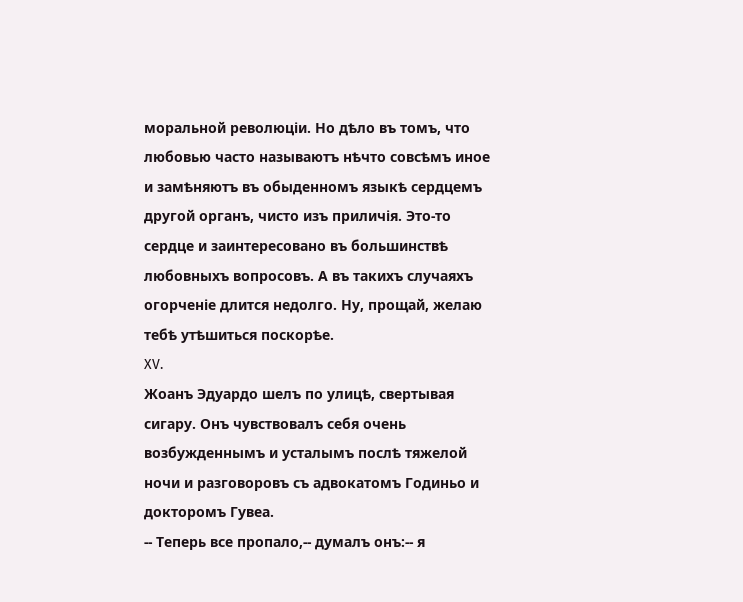моральной революціи. Но дѣло въ томъ, что любовью часто называютъ нѣчто совсѣмъ иное и замѣняютъ въ обыденномъ языкѣ сердцемъ другой органъ, чисто изъ приличія. Это-то сердце и заинтересовано въ большинствѣ любовныхъ вопросовъ. А въ такихъ случаяхъ огорченіе длится недолго. Ну, прощай, желаю тебѣ утѣшиться поскорѣе.
XV.
Жоанъ Эдуардо шелъ по улицѣ, свертывая сигару. Онъ чувствовалъ себя очень возбужденнымъ и усталымъ послѣ тяжелой ночи и разговоровъ съ адвокатомъ Годиньо и докторомъ Гувеа.
-- Теперь все пропало,-- думалъ онъ:-- я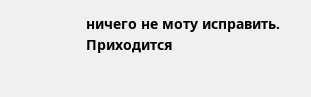ничего не моту исправить. Приходится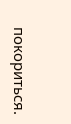покориться.